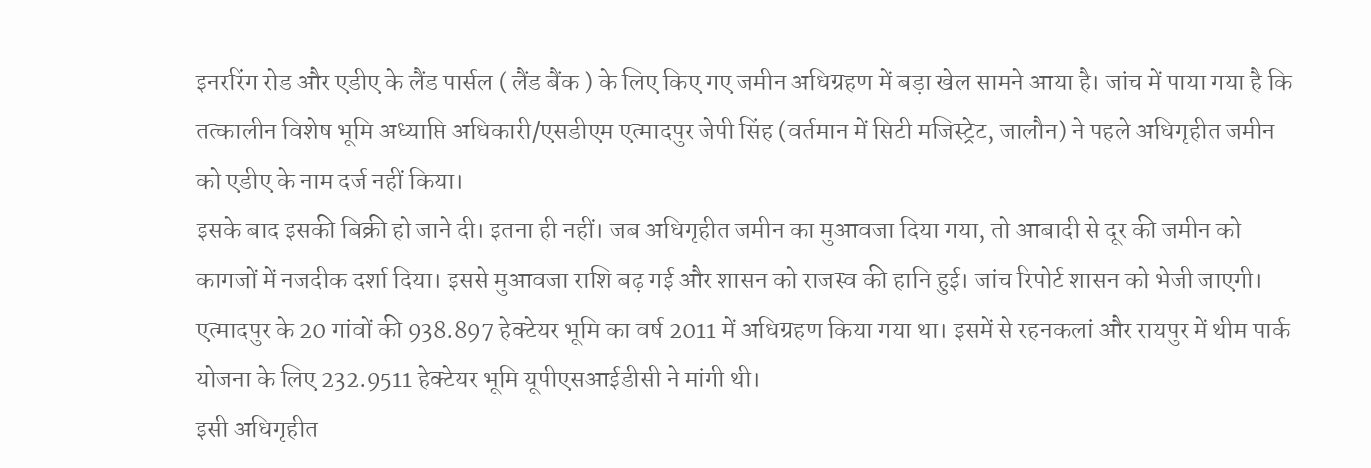इनररिंग रोड और एडीए के लैंड पार्सल ( लैंड बैंक ) के लिए किए गए जमीन अधिग्रहण में बड़ा खेल सामने आया है। जांच में पाया गया है कि तत्कालीन विशेष भूमि अध्याप्ति अधिकारी/एसडीएम एत्मादपुर जेपी सिंह (वर्तमान में सिटी मजिस्ट्रेट, जालौन) ने पहले अधिगृहीत जमीन को एडीए के नाम दर्ज नहीं किया।
इसके बाद इसकी बिक्री हो जाने दी। इतना ही नहीं। जब अधिगृहीत जमीन का मुआवजा दिया गया, तो आबादी से दूर की जमीन को कागजों में नजदीक दर्शा दिया। इससे मुआवजा राशि बढ़ गई और शासन को राजस्व की हानि हुई। जांच रिपोर्ट शासन को भेजी जाएगी।
एत्मादपुर के 20 गांवों की 938.897 हेक्टेयर भूमि का वर्ष 2011 में अधिग्रहण किया गया था। इसमें से रहनकलां और रायपुर में थीम पार्क योजना के लिए 232.9511 हेक्टेयर भूमि यूपीएसआईडीसी ने मांगी थी।
इसी अधिगृहीत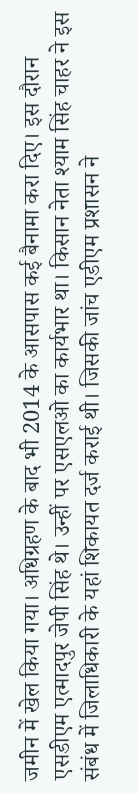जमीन में खेल किया गया। अधिग्रहण के बाद भी 2014 के आसपास कई बैनामा करा दिए। इस दौरान एसडीएम एत्मादपुर जेपी सिंह थे। उन्हीं पर एसएलओ का कार्यभार था। किसान नेता श्याम सिंह चाहर ने इस संबंध में जिलाधिकारी के यहां शिकायत दर्ज कराई थी। जिसकी जांच एडीएम प्रशासन ने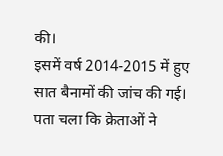की।
इसमें वर्ष 2014-2015 में हुए सात बैनामों की जांच की गई। पता चला कि क्रेताओं ने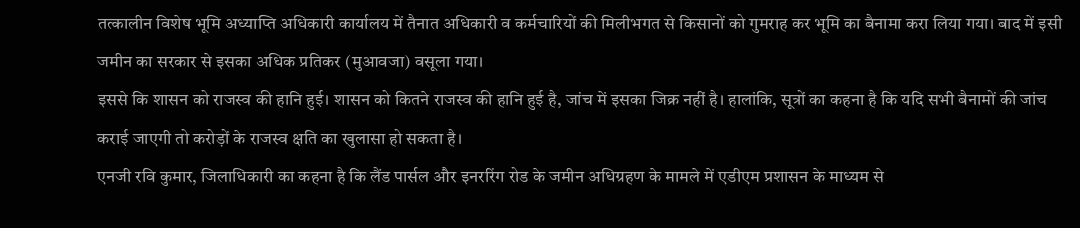तत्कालीन विशेष भूमि अध्याप्ति अधिकारी कार्यालय में तैनात अधिकारी व कर्मचारियों की मिलीभगत से किसानों को गुमराह कर भूमि का बैनामा करा लिया गया। बाद में इसी जमीन का सरकार से इसका अधिक प्रतिकर (मुआवजा) वसूला गया।
इससे कि शासन को राजस्व की हानि हुई। शासन को कितने राजस्व की हानि हुई है, जांच में इसका जिक्र नहीं है। हालांकि, सूत्रों का कहना है कि यदि सभी बैनामों की जांच कराई जाएगी तो करोड़ों के राजस्व क्षति का खुलासा हो सकता है।
एनजी रवि कुमार, जिलाधिकारी का कहना है कि लैंड पार्सल और इनररिंग रोड के जमीन अधिग्रहण के मामले में एडीएम प्रशासन के माध्यम से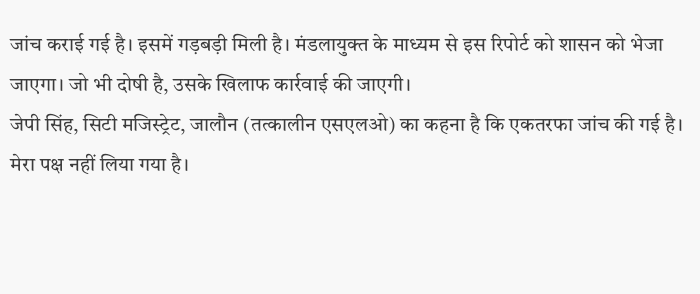जांच कराई गई है। इसमें गड़बड़ी मिली है। मंडलायुक्त के माध्यम से इस रिपोर्ट को शासन को भेजा जाएगा। जो भी दोषी है, उसके खिलाफ कार्रवाई की जाएगी।
जेपी सिंह, सिटी मजिस्ट्रेट, जालौन (तत्कालीन एसएलओ) का कहना है कि एकतरफा जांच की गई है। मेरा पक्ष नहीं लिया गया है।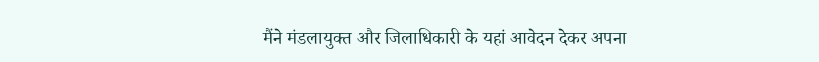मैंने मंडलायुक्त और जिलाधिकारी के यहां आवेदन देकर अपना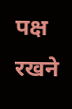पक्ष रखने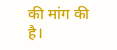की मांग की है।